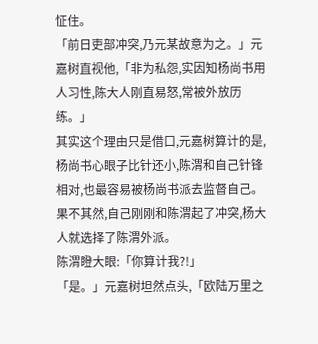怔住。
「前日吏部冲突,乃元某故意为之。」元嘉树直视他,「非为私怨,实因知杨尚书用人习性,陈大人刚直易怒,常被外放历练。」
其实这个理由只是借口,元嘉树算计的是,杨尚书心眼子比针还小,陈渭和自己针锋相对,也最容易被杨尚书派去监督自己。
果不其然,自己刚刚和陈渭起了冲突,杨大人就选择了陈渭外派。
陈渭瞪大眼:「你算计我?!」
「是。」元嘉树坦然点头,「欧陆万里之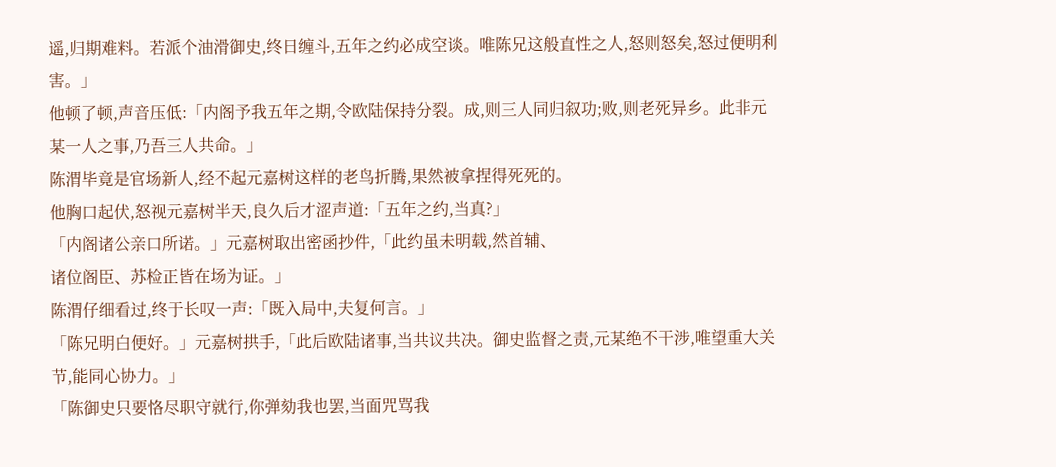遥,归期难料。若派个油滑御史,终日缠斗,五年之约必成空谈。唯陈兄这般直性之人,怒则怒矣,怒过便明利害。」
他顿了顿,声音压低:「内阁予我五年之期,令欧陆保持分裂。成,则三人同归叙功;败,则老死异乡。此非元某一人之事,乃吾三人共命。」
陈渭毕竟是官场新人,经不起元嘉树这样的老鸟折腾,果然被拿捏得死死的。
他胸口起伏,怒视元嘉树半天,良久后才涩声道:「五年之约,当真?」
「内阁诸公亲口所诺。」元嘉树取出密函抄件,「此约虽未明载,然首辅、
诸位阁臣、苏检正皆在场为证。」
陈渭仔细看过,终于长叹一声:「既入局中,夫复何言。」
「陈兄明白便好。」元嘉树拱手,「此后欧陆诸事,当共议共决。御史监督之责,元某绝不干涉,唯望重大关节,能同心协力。」
「陈御史只要恪尽职守就行,你弹劾我也罢,当面咒骂我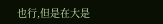也行,但是在大是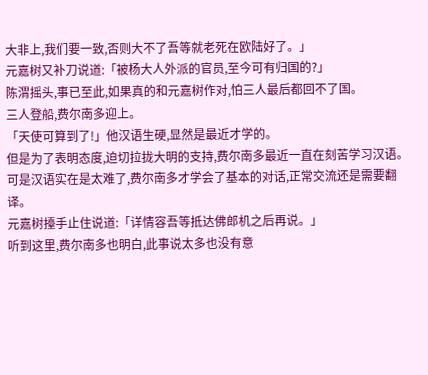大非上,我们要一致,否则大不了吾等就老死在欧陆好了。」
元嘉树又补刀说道:「被杨大人外派的官员,至今可有归国的?」
陈渭摇头,事已至此,如果真的和元嘉树作对,怕三人最后都回不了国。
三人登船,费尔南多迎上。
「天使可算到了!」他汉语生硬,显然是最近才学的。
但是为了表明态度,迫切拉拢大明的支持,费尔南多最近一直在刻苦学习汉语。
可是汉语实在是太难了,费尔南多才学会了基本的对话,正常交流还是需要翻译。
元嘉树擡手止住说道:「详情容吾等抵达佛郎机之后再说。」
听到这里,费尔南多也明白,此事说太多也没有意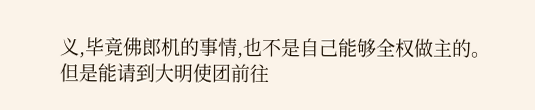义,毕竟佛郎机的事情,也不是自己能够全权做主的。
但是能请到大明使团前往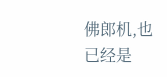佛郎机,也已经是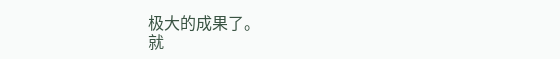极大的成果了。
就